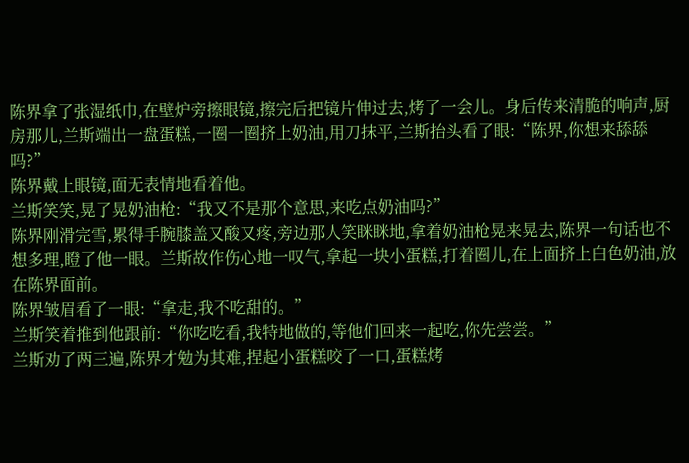陈界拿了张湿纸巾,在壁炉旁擦眼镜,擦完后把镜片伸过去,烤了一会儿。身后传来清脆的响声,厨房那儿,兰斯端出一盘蛋糕,一圈一圈挤上奶油,用刀抹平,兰斯抬头看了眼:“陈界,你想来舔舔吗?”
陈界戴上眼镜,面无表情地看着他。
兰斯笑笑,晃了晃奶油枪:“我又不是那个意思,来吃点奶油吗?”
陈界刚滑完雪,累得手腕膝盖又酸又疼,旁边那人笑眯眯地,拿着奶油枪晃来晃去,陈界一句话也不想多理,瞪了他一眼。兰斯故作伤心地一叹气,拿起一块小蛋糕,打着圈儿,在上面挤上白色奶油,放在陈界面前。
陈界皱眉看了一眼:“拿走,我不吃甜的。”
兰斯笑着推到他跟前:“你吃吃看,我特地做的,等他们回来一起吃,你先尝尝。”
兰斯劝了两三遍,陈界才勉为其难,捏起小蛋糕咬了一口,蛋糕烤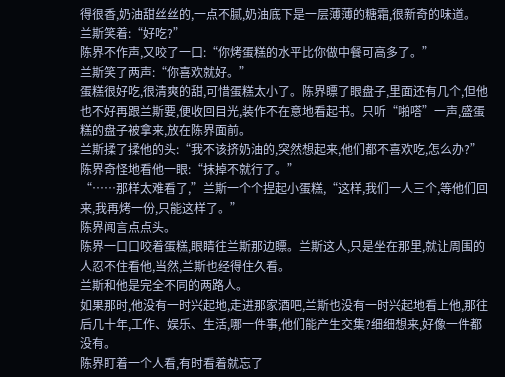得很香,奶油甜丝丝的,一点不腻,奶油底下是一层薄薄的糖霜,很新奇的味道。
兰斯笑着:“好吃?”
陈界不作声,又咬了一口:“你烤蛋糕的水平比你做中餐可高多了。”
兰斯笑了两声:“你喜欢就好。”
蛋糕很好吃,很清爽的甜,可惜蛋糕太小了。陈界瞟了眼盘子,里面还有几个,但他也不好再跟兰斯要,便收回目光,装作不在意地看起书。只听“啪嗒”一声,盛蛋糕的盘子被拿来,放在陈界面前。
兰斯揉了揉他的头:“我不该挤奶油的,突然想起来,他们都不喜欢吃,怎么办?”
陈界奇怪地看他一眼:“抹掉不就行了。”
“……那样太难看了,”兰斯一个个捏起小蛋糕,“这样,我们一人三个,等他们回来,我再烤一份,只能这样了。”
陈界闻言点点头。
陈界一口口咬着蛋糕,眼睛往兰斯那边瞟。兰斯这人,只是坐在那里,就让周围的人忍不住看他,当然,兰斯也经得住久看。
兰斯和他是完全不同的两路人。
如果那时,他没有一时兴起地,走进那家酒吧,兰斯也没有一时兴起地看上他,那往后几十年,工作、娱乐、生活,哪一件事,他们能产生交集?细细想来,好像一件都没有。
陈界盯着一个人看,有时看着就忘了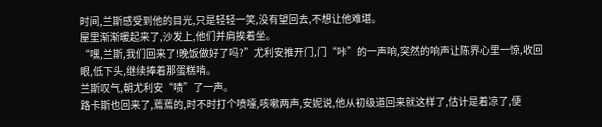时间,兰斯感受到他的目光,只是轻轻一笑,没有望回去,不想让他难堪。
屋里渐渐暖起来了,沙发上,他们并肩挨着坐。
“嘿,兰斯,我们回来了!晚饭做好了吗?”尤利安推开门,门“咔”的一声响,突然的响声让陈界心里一惊,收回眼,低下头,继续捧着那蛋糕啃。
兰斯叹气,朝尤利安“啧”了一声。
路卡斯也回来了,蔫蔫的,时不时打个喷嚏,咳嗽两声,安妮说,他从初级道回来就这样了,估计是着凉了,便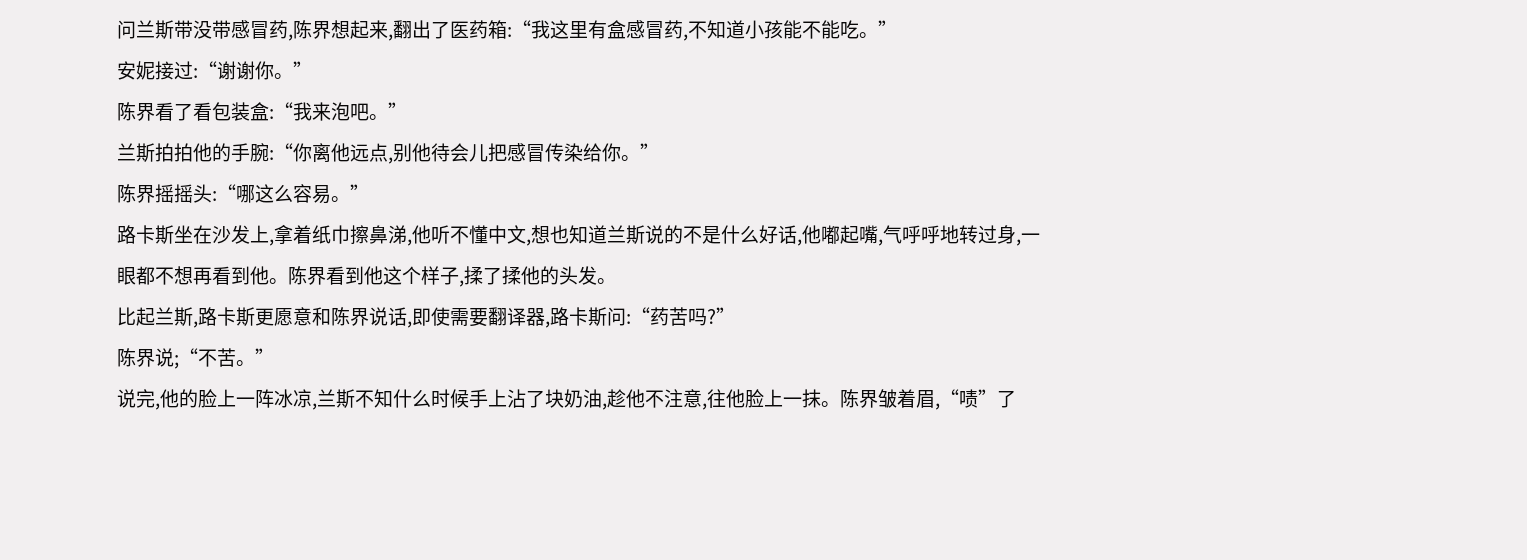问兰斯带没带感冒药,陈界想起来,翻出了医药箱:“我这里有盒感冒药,不知道小孩能不能吃。”
安妮接过:“谢谢你。”
陈界看了看包装盒:“我来泡吧。”
兰斯拍拍他的手腕:“你离他远点,别他待会儿把感冒传染给你。”
陈界摇摇头:“哪这么容易。”
路卡斯坐在沙发上,拿着纸巾擦鼻涕,他听不懂中文,想也知道兰斯说的不是什么好话,他嘟起嘴,气呼呼地转过身,一眼都不想再看到他。陈界看到他这个样子,揉了揉他的头发。
比起兰斯,路卡斯更愿意和陈界说话,即使需要翻译器,路卡斯问:“药苦吗?”
陈界说;“不苦。”
说完,他的脸上一阵冰凉,兰斯不知什么时候手上沾了块奶油,趁他不注意,往他脸上一抹。陈界皱着眉,“啧”了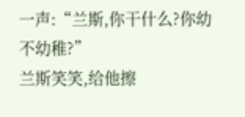一声:“兰斯,你干什么?你幼不幼稚?”
兰斯笑笑,给他擦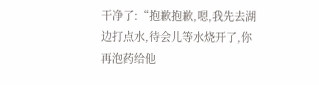干净了:“抱歉抱歉,嗯,我先去湖边打点水,待会儿等水烧开了,你再泡药给他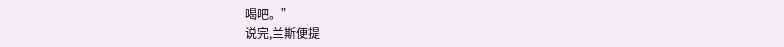喝吧。”
说完,兰斯便提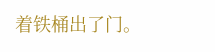着铁桶出了门。